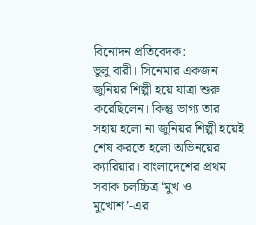বিনোদন প্রতিবেদক:
ভুলু বারী। সিনেমার একজন জুনিয়র শিল্পী হয়ে যাত্রা শুরু করেছিলেন। কিন্তু ভাগ্য তার সহায় হলো না জুনিয়র শিল্পী হয়েই শেষ করতে হলো অভিনয়ের ক্যারিয়ার। বাংলাদেশের প্রথম সবাক চলচ্চিত্র ‘মুখ ও মুখোশ’-এর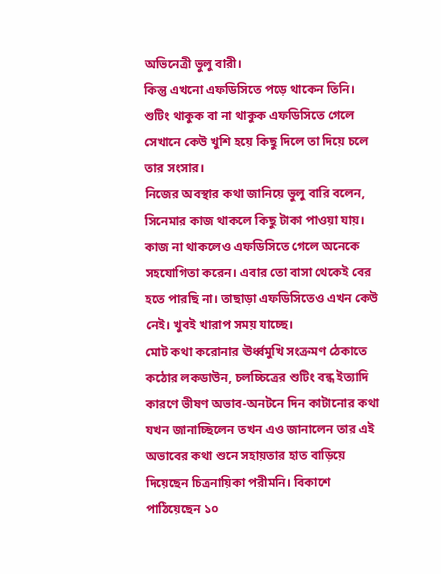অভিনেত্রী ভুলু বারী।
কিন্তু এখনো এফডিসিতে পড়ে থাকেন তিনি। শুটিং থাকুক বা না থাকুক এফডিসিতে গেলে সেখানে কেউ খুশি হয়ে কিছু দিলে তা দিয়ে চলে তার সংসার।
নিজের অবস্থার কথা জানিয়ে ভুলু বারি বলেন, সিনেমার কাজ থাকলে কিছু টাকা পাওয়া যায়। কাজ না থাকলেও এফডিসিতে গেলে অনেকে সহযোগিতা করেন। এবার তো বাসা থেকেই বের হতে পারছি না। তাছাড়া এফডিসিতেও এখন কেউ নেই। খুবই খারাপ সময় যাচ্ছে।
মোট কথা করোনার ঊর্ধ্বমুখি সংক্রমণ ঠেকাতে কঠোর লকডাউন, চলচ্চিত্রের শুটিং বন্ধ ইত্যাদি কারণে ভীষণ অভাব-অনটনে দিন কাটানোর কথা যখন জানাচ্ছিলেন তখন এও জানালেন তার এই অভাবের কথা শুনে সহায়তার হাত বাড়িয়ে দিয়েছেন চিত্রনায়িকা পরীমনি। বিকাশে পাঠিয়েছেন ১০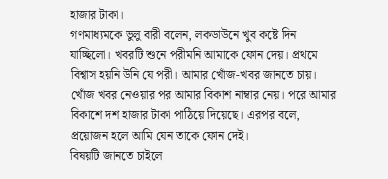হাজার টাকা।
গণমাধ্যমকে ভুলু বারী বলেন, লকডাউনে খুব কষ্টে দিন যাচ্ছিলো। খবরটি শুনে পরীমনি আমাকে ফোন দেয়। প্রথমে বিশ্বাস হয়নি উনি যে পরী। আমার খোঁজ-খবর জানতে চায়। খোঁজ খবর নেওয়ার পর আমার বিকাশ নাম্বার নেয়। পরে আমার বিকাশে দশ হাজার টাকা পাঠিয়ে দিয়েছে। এরপর বলে, প্রয়োজন হলে আমি যেন তাকে ফোন দেই।
বিষয়টি জানতে চাইলে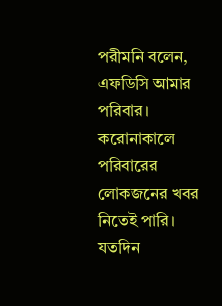পরীমনি বলেন, এফডিসি আমার পরিবার। করোনাকালে পরিবারের লোকজনের খবর নিতেই পারি। যতদিন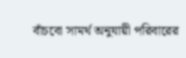বাঁচবো সামর্থ অনুযায়ী পরিবারের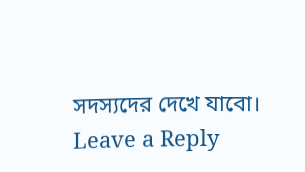সদস্যদের দেখে যাবো।
Leave a Reply